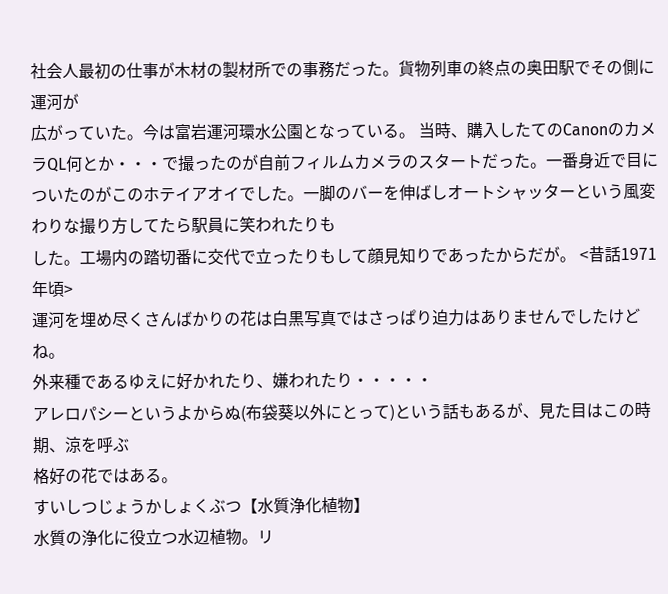社会人最初の仕事が木材の製材所での事務だった。貨物列車の終点の奥田駅でその側に運河が
広がっていた。今は富岩運河環水公園となっている。 当時、購入したてのCanonのカメラQL何とか・・・で撮ったのが自前フィルムカメラのスタートだった。一番身近で目についたのがこのホテイアオイでした。一脚のバーを伸ばしオートシャッターという風変わりな撮り方してたら駅員に笑われたりも
した。工場内の踏切番に交代で立ったりもして顔見知りであったからだが。 <昔話1971年頃>
運河を埋め尽くさんばかりの花は白黒写真ではさっぱり迫力はありませんでしたけどね。
外来種であるゆえに好かれたり、嫌われたり・・・・・
アレロパシーというよからぬ(布袋葵以外にとって)という話もあるが、見た目はこの時期、涼を呼ぶ
格好の花ではある。
すいしつじょうかしょくぶつ【水質浄化植物】
水質の浄化に役立つ水辺植物。リ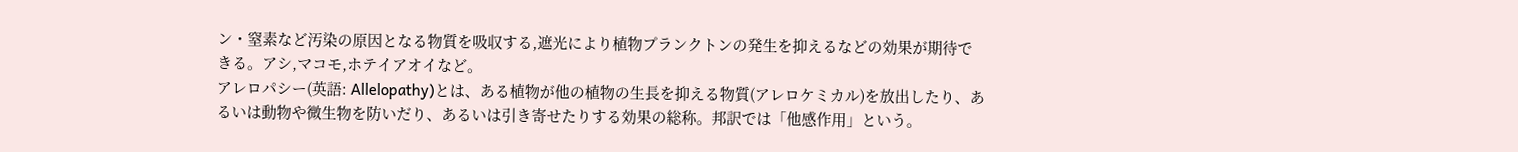ン・窒素など汚染の原因となる物質を吸収する,遮光により植物プランクトンの発生を抑えるなどの効果が期待できる。アシ,マコモ,ホテイアオイなど。
アレロパシー(英語: Allelopathy)とは、ある植物が他の植物の生長を抑える物質(アレロケミカル)を放出したり、あるいは動物や微生物を防いだり、あるいは引き寄せたりする効果の総称。邦訳では「他感作用」という。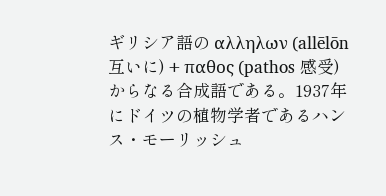ギリシア語の αλληλων (allēlōn 互いに) + παθος (pathos 感受) からなる合成語である。1937年にドイツの植物学者であるハンス・モーリッシュ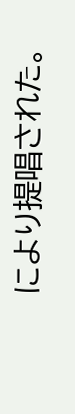により提唱された。